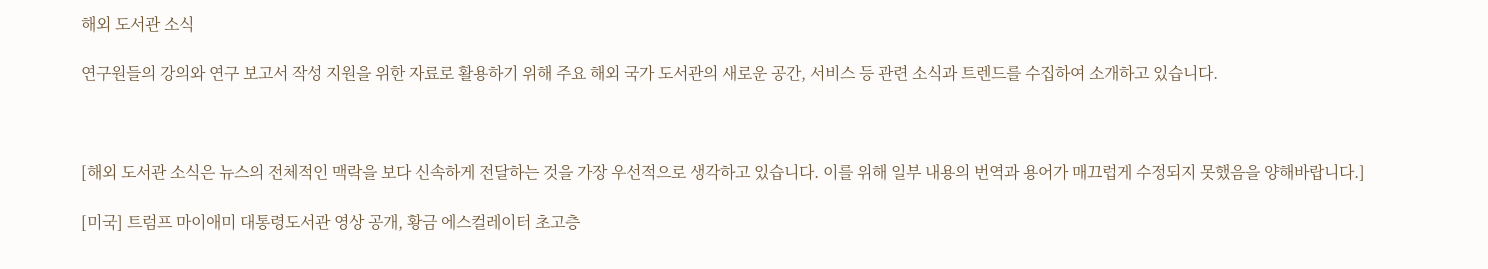해외 도서관 소식

연구원들의 강의와 연구 보고서 작성 지원을 위한 자료로 활용하기 위해 주요 해외 국가 도서관의 새로운 공간, 서비스 등 관련 소식과 트렌드를 수집하여 소개하고 있습니다.



[해외 도서관 소식은 뉴스의 전체적인 맥락을 보다 신속하게 전달하는 것을 가장 우선적으로 생각하고 있습니다. 이를 위해 일부 내용의 번역과 용어가 매끄럽게 수정되지 못했음을 양해바랍니다.]

[미국] 트럼프 마이애미 대통령도서관 영상 공개, 황금 에스컬레이터 초고층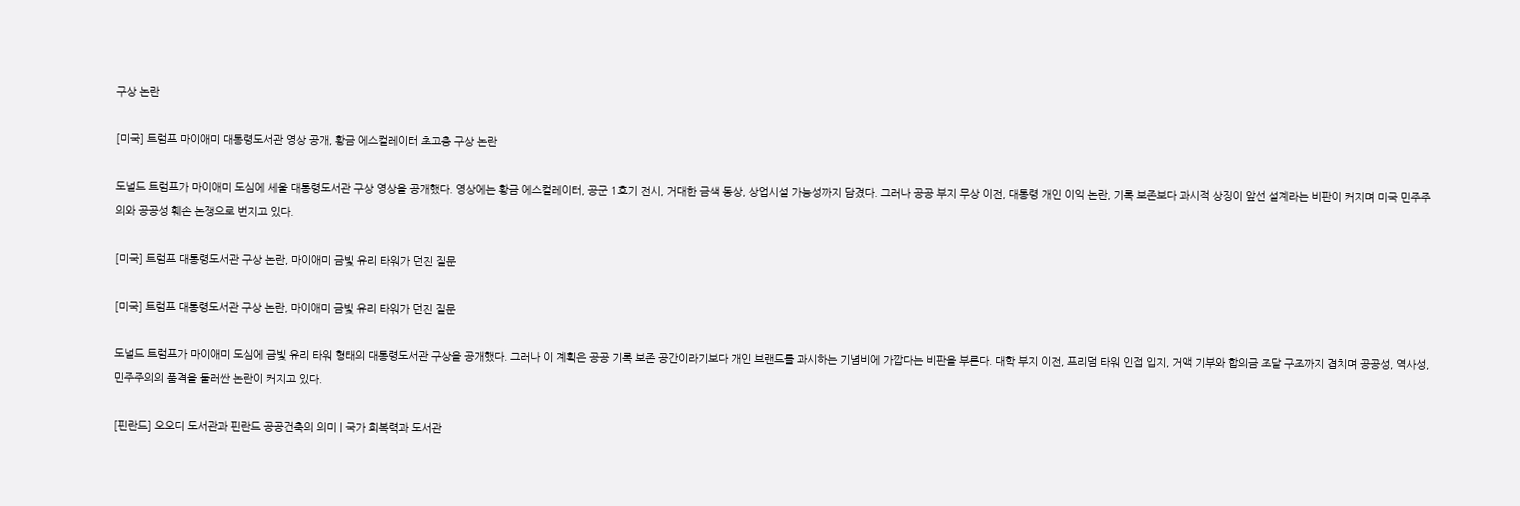구상 논란

[미국] 트럼프 마이애미 대통령도서관 영상 공개, 황금 에스컬레이터 초고층 구상 논란

도널드 트럼프가 마이애미 도심에 세울 대통령도서관 구상 영상을 공개했다. 영상에는 황금 에스컬레이터, 공군 1호기 전시, 거대한 금색 동상, 상업시설 가능성까지 담겼다. 그러나 공공 부지 무상 이전, 대통령 개인 이익 논란, 기록 보존보다 과시적 상징이 앞선 설계라는 비판이 커지며 미국 민주주의와 공공성 훼손 논쟁으로 번지고 있다.

[미국] 트럼프 대통령도서관 구상 논란, 마이애미 금빛 유리 타워가 던진 질문

[미국] 트럼프 대통령도서관 구상 논란, 마이애미 금빛 유리 타워가 던진 질문

도널드 트럼프가 마이애미 도심에 금빛 유리 타워 형태의 대통령도서관 구상을 공개했다. 그러나 이 계획은 공공 기록 보존 공간이라기보다 개인 브랜드를 과시하는 기념비에 가깝다는 비판을 부른다. 대학 부지 이전, 프리덤 타워 인접 입지, 거액 기부와 합의금 조달 구조까지 겹치며 공공성, 역사성, 민주주의의 품격을 둘러싼 논란이 커지고 있다.

[핀란드] 오오디 도서관과 핀란드 공공건축의 의미 | 국가 회복력과 도서관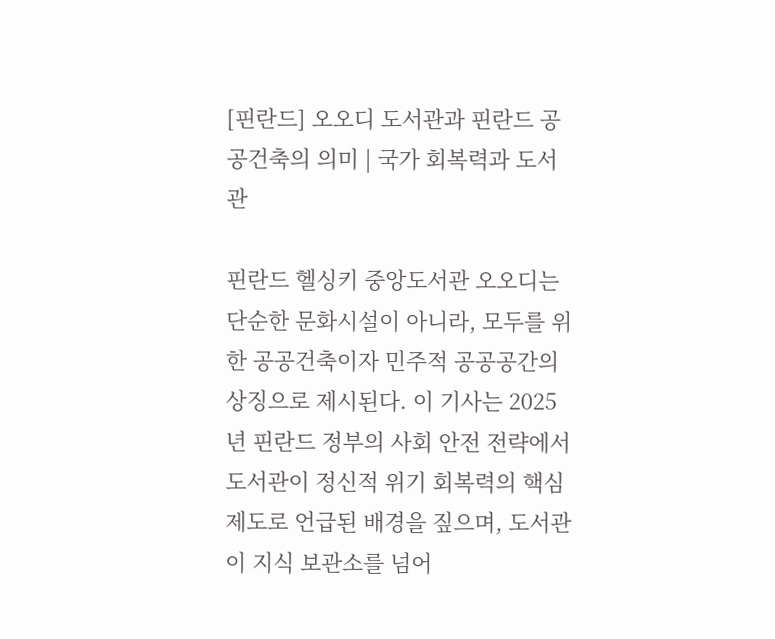[핀란드] 오오디 도서관과 핀란드 공공건축의 의미 | 국가 회복력과 도서관

핀란드 헬싱키 중앙도서관 오오디는 단순한 문화시설이 아니라, 모두를 위한 공공건축이자 민주적 공공공간의 상징으로 제시된다. 이 기사는 2025년 핀란드 정부의 사회 안전 전략에서 도서관이 정신적 위기 회복력의 핵심 제도로 언급된 배경을 짚으며, 도서관이 지식 보관소를 넘어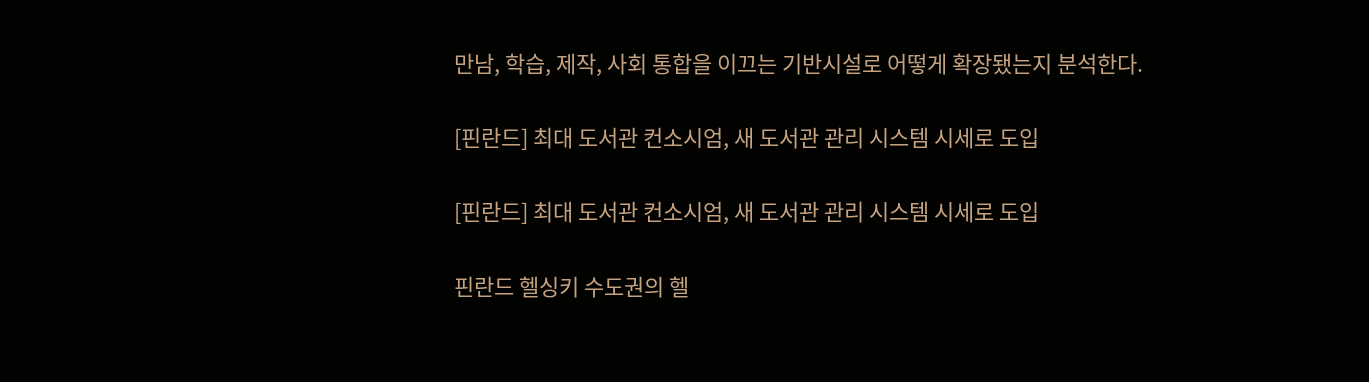만남, 학습, 제작, 사회 통합을 이끄는 기반시설로 어떻게 확장됐는지 분석한다.

[핀란드] 최대 도서관 컨소시엄, 새 도서관 관리 시스템 시세로 도입

[핀란드] 최대 도서관 컨소시엄, 새 도서관 관리 시스템 시세로 도입

핀란드 헬싱키 수도권의 헬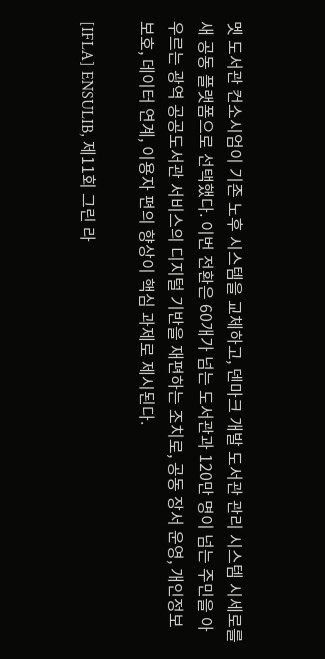멧 도서관 컨소시엄이 기존 노후 시스템을 교체하고, 덴마크 개발 도서관 관리 시스템 시세로를 새 공동 플랫폼으로 선택했다. 이번 전환은 60개가 넘는 도서관과 120만 명이 넘는 주민을 아우르는 광역 공공도서관 서비스의 디지털 기반을 재편하는 조치로, 공동 장서 운영, 개인정보 보호, 데이터 연계, 이용자 편의 향상이 핵심 과제로 제시된다.

[IFLA] ENSULIB, 제11회 그린 라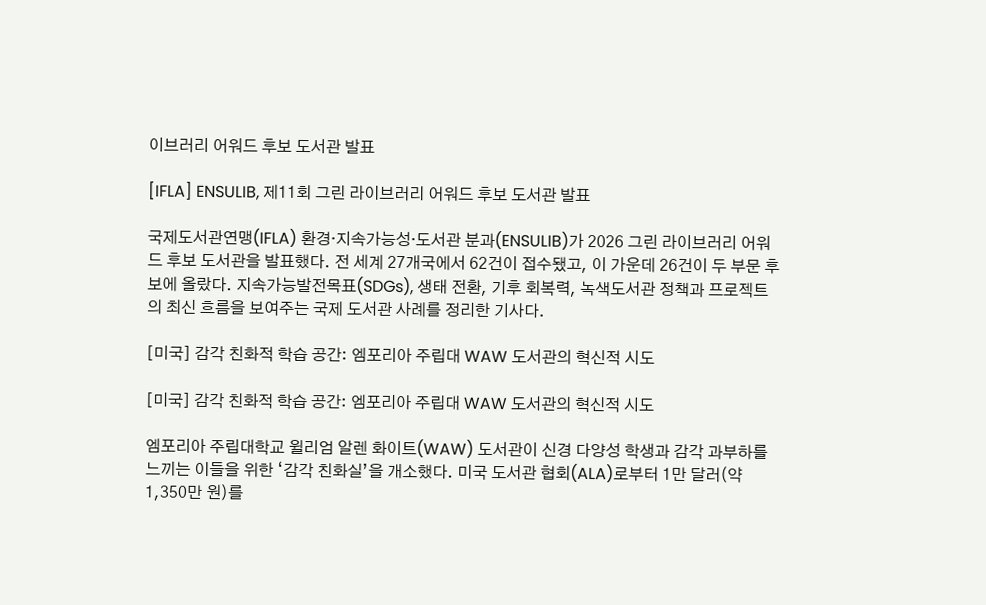이브러리 어워드 후보 도서관 발표

[IFLA] ENSULIB, 제11회 그린 라이브러리 어워드 후보 도서관 발표

국제도서관연맹(IFLA) 환경·지속가능성·도서관 분과(ENSULIB)가 2026 그린 라이브러리 어워드 후보 도서관을 발표했다. 전 세계 27개국에서 62건이 접수됐고, 이 가운데 26건이 두 부문 후보에 올랐다. 지속가능발전목표(SDGs), 생태 전환, 기후 회복력, 녹색도서관 정책과 프로젝트의 최신 흐름을 보여주는 국제 도서관 사례를 정리한 기사다.

[미국] 감각 친화적 학습 공간: 엠포리아 주립대 WAW 도서관의 혁신적 시도

[미국] 감각 친화적 학습 공간: 엠포리아 주립대 WAW 도서관의 혁신적 시도

엠포리아 주립대학교 윌리엄 알렌 화이트(WAW) 도서관이 신경 다양성 학생과 감각 과부하를 느끼는 이들을 위한 ‘감각 친화실’을 개소했다. 미국 도서관 협회(ALA)로부터 1만 달러(약 1,350만 원)를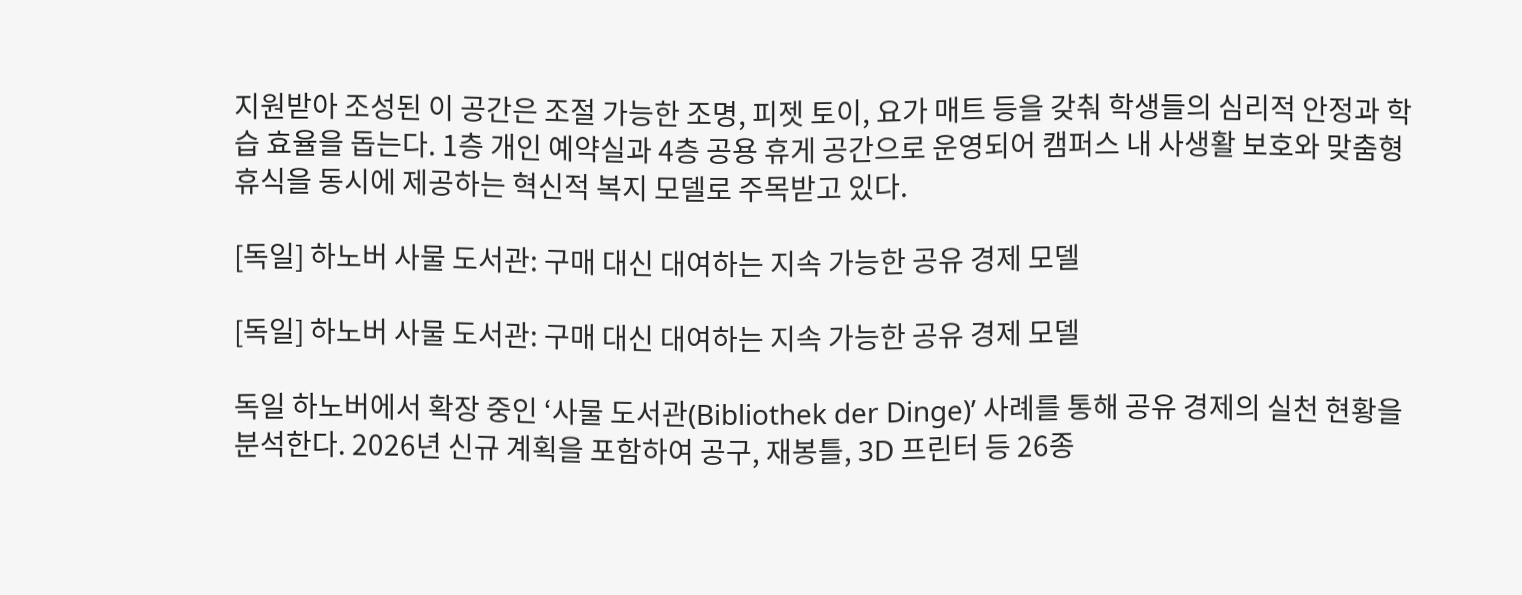지원받아 조성된 이 공간은 조절 가능한 조명, 피젯 토이, 요가 매트 등을 갖춰 학생들의 심리적 안정과 학습 효율을 돕는다. 1층 개인 예약실과 4층 공용 휴게 공간으로 운영되어 캠퍼스 내 사생활 보호와 맞춤형 휴식을 동시에 제공하는 혁신적 복지 모델로 주목받고 있다.

[독일] 하노버 사물 도서관: 구매 대신 대여하는 지속 가능한 공유 경제 모델

[독일] 하노버 사물 도서관: 구매 대신 대여하는 지속 가능한 공유 경제 모델

독일 하노버에서 확장 중인 ‘사물 도서관(Bibliothek der Dinge)’ 사례를 통해 공유 경제의 실천 현황을 분석한다. 2026년 신규 계획을 포함하여 공구, 재봉틀, 3D 프린터 등 26종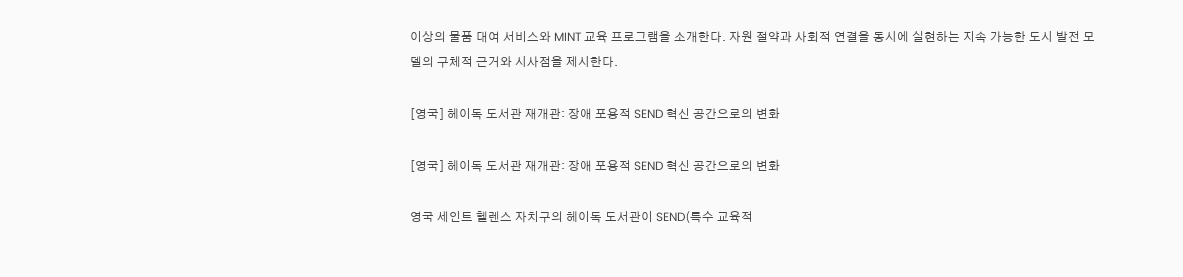이상의 물품 대여 서비스와 MINT 교육 프로그램을 소개한다. 자원 절약과 사회적 연결을 동시에 실현하는 지속 가능한 도시 발전 모델의 구체적 근거와 시사점을 제시한다.

[영국] 헤이독 도서관 재개관: 장애 포용적 SEND 혁신 공간으로의 변화

[영국] 헤이독 도서관 재개관: 장애 포용적 SEND 혁신 공간으로의 변화

영국 세인트 헬렌스 자치구의 헤이독 도서관이 SEND(특수 교육적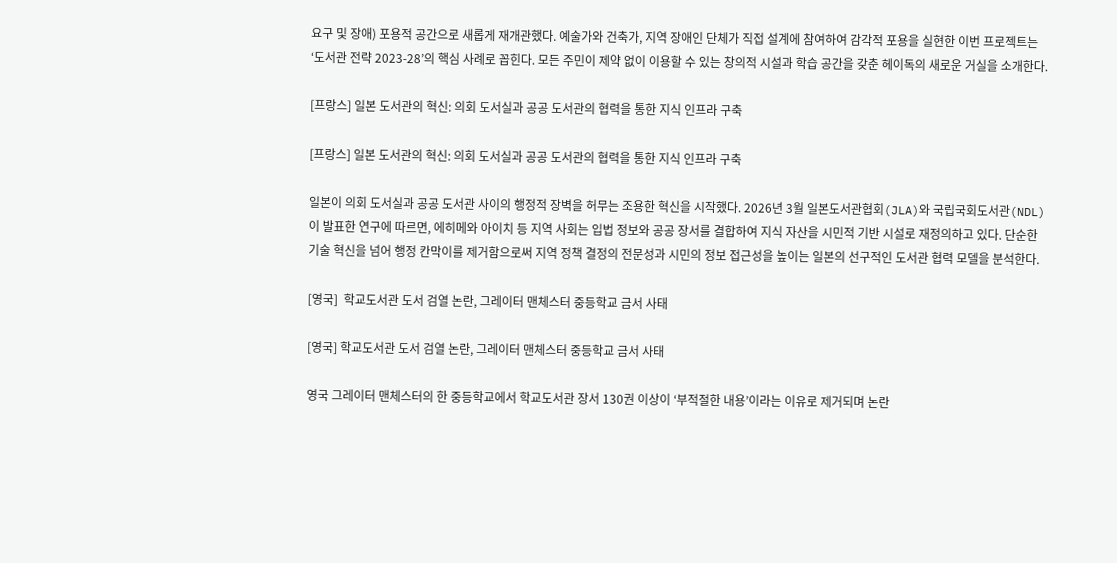요구 및 장애) 포용적 공간으로 새롭게 재개관했다. 예술가와 건축가, 지역 장애인 단체가 직접 설계에 참여하여 감각적 포용을 실현한 이번 프로젝트는 ‘도서관 전략 2023-28’의 핵심 사례로 꼽힌다. 모든 주민이 제약 없이 이용할 수 있는 창의적 시설과 학습 공간을 갖춘 헤이독의 새로운 거실을 소개한다.

[프랑스] 일본 도서관의 혁신: 의회 도서실과 공공 도서관의 협력을 통한 지식 인프라 구축

[프랑스] 일본 도서관의 혁신: 의회 도서실과 공공 도서관의 협력을 통한 지식 인프라 구축

일본이 의회 도서실과 공공 도서관 사이의 행정적 장벽을 허무는 조용한 혁신을 시작했다. 2026년 3월 일본도서관협회(JLA)와 국립국회도서관(NDL)이 발표한 연구에 따르면, 에히메와 아이치 등 지역 사회는 입법 정보와 공공 장서를 결합하여 지식 자산을 시민적 기반 시설로 재정의하고 있다. 단순한 기술 혁신을 넘어 행정 칸막이를 제거함으로써 지역 정책 결정의 전문성과 시민의 정보 접근성을 높이는 일본의 선구적인 도서관 협력 모델을 분석한다.

[영국]  학교도서관 도서 검열 논란, 그레이터 맨체스터 중등학교 금서 사태

[영국] 학교도서관 도서 검열 논란, 그레이터 맨체스터 중등학교 금서 사태

영국 그레이터 맨체스터의 한 중등학교에서 학교도서관 장서 130권 이상이 ‘부적절한 내용’이라는 이유로 제거되며 논란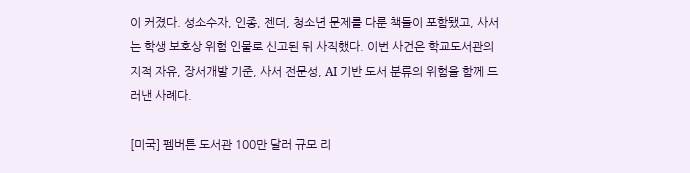이 커졌다. 성소수자, 인종, 젠더, 청소년 문제를 다룬 책들이 포함됐고, 사서는 학생 보호상 위험 인물로 신고된 뒤 사직했다. 이번 사건은 학교도서관의 지적 자유, 장서개발 기준, 사서 전문성, AI 기반 도서 분류의 위험을 함께 드러낸 사례다.

[미국] 펨버튼 도서관 100만 달러 규모 리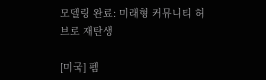모델링 완료: 미래형 커뮤니티 허브로 재탄생

[미국] 펨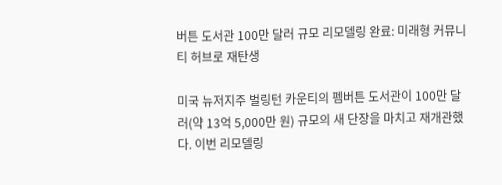버튼 도서관 100만 달러 규모 리모델링 완료: 미래형 커뮤니티 허브로 재탄생

미국 뉴저지주 벌링턴 카운티의 펨버튼 도서관이 100만 달러(약 13억 5,000만 원) 규모의 새 단장을 마치고 재개관했다. 이번 리모델링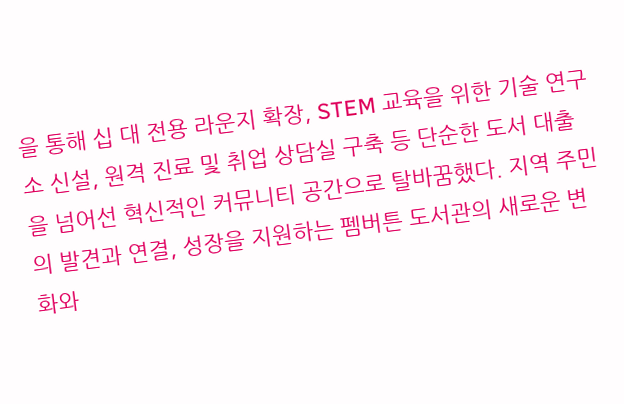을 통해 십 대 전용 라운지 확장, STEM 교육을 위한 기술 연구소 신설, 원격 진료 및 취업 상담실 구축 등 단순한 도서 대출을 넘어선 혁신적인 커뮤니티 공간으로 탈바꿈했다. 지역 주민의 발견과 연결, 성장을 지원하는 펨버튼 도서관의 새로운 변화와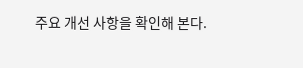주요 개선 사항을 확인해 본다.